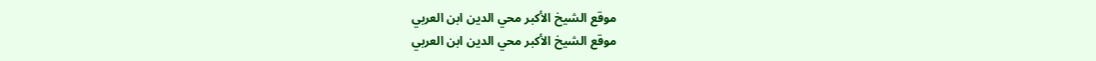موقع الشيخ الأكبر محي الدين ابن العربي
موقع الشيخ الأكبر محي الدين ابن العربي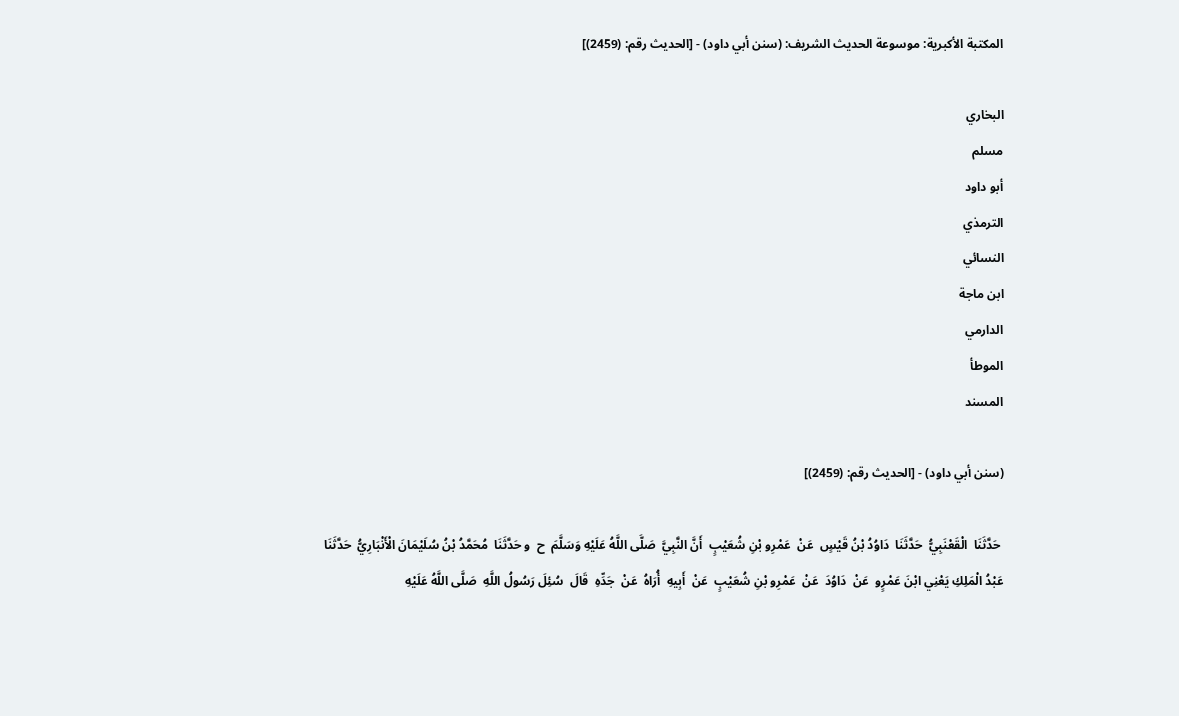المكتبة الأكبرية: موسوعة الحديث الشريف: (سنن أبي داود) - [الحديث رقم: (2459)]

البخاري
مسلم
أبو داود
الترمذي
النسائي
ابن ماجة
الدارمي
الموطأ
المسند

(سنن أبي داود) - [الحديث رقم: (2459)]

 حَدَّثَنَا  الْقَعْنَبِيُّ  حَدَّثَنَا  دَاوُدُ بْنُ قَيْسٍ  عَنْ  عَمْرِو بْنِ شُعَيْبٍ  أَنَّ النَّبِيَّ  صَلَّى اللَّهُ عَلَيْهِ وَسَلَّمَ  ح  و حَدَّثَنَا  مُحَمَّدُ بْنُ سُلَيْمَانَ الْأَنْبَارِيُّ  حَدَّثَنَا  عَبْدُ الْمَلِكِ يَعْنِي ابْنَ عَمْرٍو  عَنْ  دَاوُدَ  عَنْ  عَمْرِو بْنِ شُعَيْبٍ  عَنْ  أَبِيهِ  أُرَاهُ  عَنْ  جَدِّهِ  قَالَ  سُئِلَ رَسُولُ اللَّهِ  صَلَّى اللَّهُ عَلَيْهِ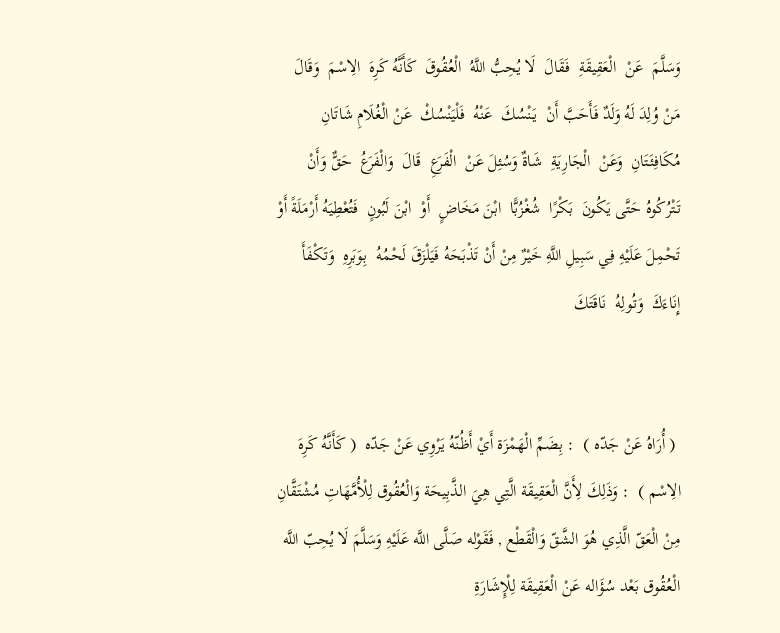وَسَلَّمَ  عَنْ  الْعَقِيقَةِ  فَقَالَ  لَا يُحِبُّ اللَّهُ  الْعُقُوقَ  كَأَنَّهُ كَرِهَ  الِاسْمَ  وَقَالَ مَنْ وُلِدَ لَهُ وَلَدٌ فَأَحَبَّ أَنْ  يَنْسُكَ  عَنْهُ  فَلْيَنْسُكْ  عَنْ الْغُلَامِ شَاتَانِ  مُكَافِئَتَانِ  وَعَنْ  الْجَارِيَةِ  شَاةٌ وَسُئِلَ عَنْ  الْفَرَعِ  قَالَ  وَالْفَرَعُ  حَقٌّ وَأَنْ تَتْرُكُوهُ حَتَّى يَكُونَ  بَكْرًا  شُغْزُبًّا  ابْنَ مَخَاضٍ  أَوْ  ابْنَ لَبُونٍ  فَتُعْطِيَهُ أَرْمَلَةً أَوْ تَحْمِلَ عَلَيْهِ فِي سَبِيلِ اللَّهِ خَيْرٌ مِنْ أَنْ تَذْبَحَهُ فَيَلْزَقَ لَحْمُهُ  بِوَبَرِهِ  وَتَكْفَأَ  إِنَاءَكَ  وَتُولِهُ  نَاقَتَكَ


 ( أُرَاهُ عَنْ جَدّه )  : بِضَمِّ الْهَمْزَة أَيْ أَظُنّهُ يَرْوِي عَنْ جَدّه  ( كَأَنَّهُ كَرِهَ الِاسْم )  : وَذَلِكَ لِأَنَّ الْعَقِيقَة الَّتِي هِيَ الذَّبِيحَة وَالْعُقُوق لِلْأُمَّهَاتِ مُشْتَقَّانِ مِنْ الْعَقّ الَّذِي هُوَ الشَّقّ وَالْقَطْع , فَقَوْله صَلَّى اللَّه عَلَيْهِ وَسَلَّمَ لَا يُحِبّ اللَّه الْعُقُوق بَعْد سُؤَاله عَنْ الْعَقِيقَة لِلْإِشَارَةِ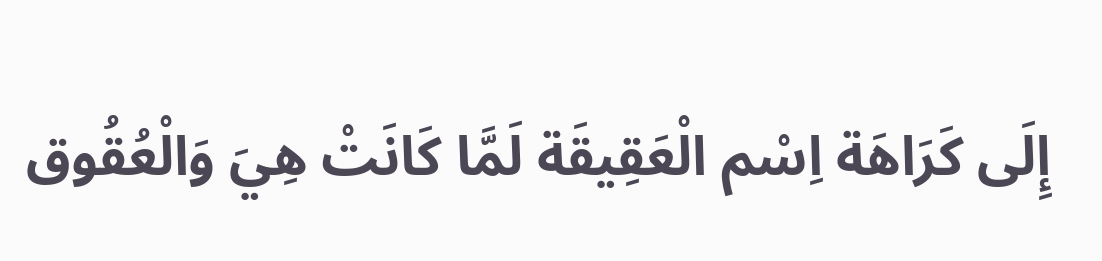إِلَى كَرَاهَة اِسْم الْعَقِيقَة لَمَّا كَانَتْ هِيَ وَالْعُقُوق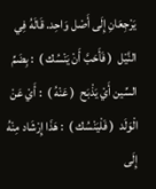يَرْجِعَانِ إِلَى أَصْل وَاحِد. قَالَهُ فِي النَّيْل  ( فَأَحَبَّ أَنْ يَنْسُك )  : بِضَمِّ السِّين أَيْ يَذْبَح  ( عَنْهُ )  : أَيْ عَنْ الْوَلَد  ( فَلْيَنْسُك )  : هَذَا إِرْشَاد مِنْهُ إِلَى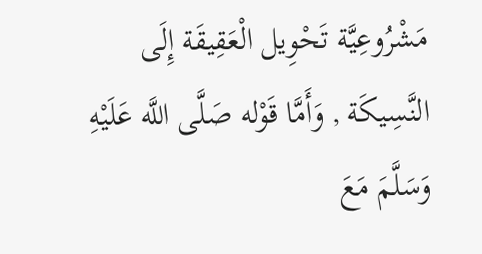مَشْرُوعِيَّة تَحْوِيل الْعَقِيقَة إِلَى النَّسِيكَة , وَأَمَّا قَوْله صَلَّى اللَّه عَلَيْهِ وَسَلَّمَ مَعَ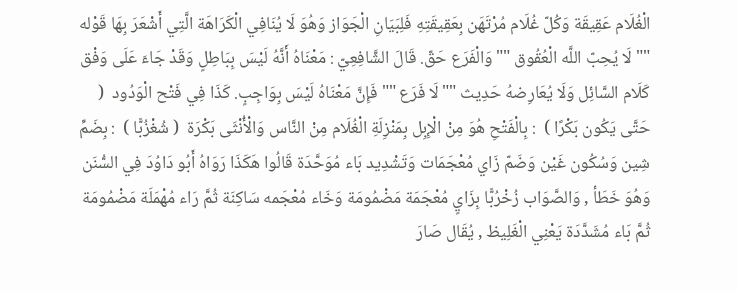الْغُلَام عَقِيقَة وَكُلّ غُلَام مُرْتَهَن بِعَقِيقَتِهِ فَلِبَيَانِ الْجَوَاز وَهُوَ لَا يُنَافِي الْكَرَاهَة الَّتِي أَشْعَرَ بِهَا قَوْله "" لَا يُحِبّ اللَّه الْعُقُوق "" وَالْفَرَع حَقّ. قَالَ الشَّافِعِيّ : مَعْنَاهُ أَنَّهُ لَيْسَ بِبَاطِلٍ وَقَدْ جَاءَ عَلَى وَفْق كَلَام السَّائِل وَلَا يُعَارِضهُ حَدِيث "" لَا فَرَع "" فَإِنَّ مَعْنَاهُ لَيْسَ بِوَاجِبٍ. كَذَا فِي فَتْح الْوَدُود  ( حَتَّى يَكُون بَكْرًا )  : بِالْفَتْحِ هُوَ مِنْ الْإِبِل بِمَنْزِلَةِ الْغُلَام مِنْ النَّاس وَالْأُنْثَى بَكْرَة  ( شُغْزُبًّا )  : بِضَمِّ شِين وَسُكُون غَيْن وَضَمّ زَاي مُعْجَمَات وَتَشْدِيد بَاء مُوَحَّدَة قَالُوا هَكَذَا رَوَاهُ أَبُو دَاوُدَ فِي السُّنَن وَهُوَ خَطَأ , وَالصَّوَاب زُخْرُبًّا بِزَايٍ مُعْجَمَة مَضْمُومَة وَخَاء مُعْجَمه سَاكِنَة ثُمَّ رَاء مُهْمَلَة مَضْمُومَة ثُمَّ بَاء مُشَدَّدَة يَعْنِي الْغَلِيظ , يُقَال صَارَ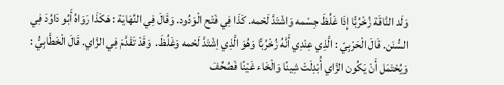وَلَد النَّاقَة زُخْرُبًّا إِذَا غَلُظَ جِسْمه وَاشْتَدَّ لَحْمه. كَذَا فِي فَتْح الْوَدُود. وَقَالَ فِي النِّهَايَة : هَكَذَا رَوَاهُ أَبُو دَاوُدَ فِي السُّنَن. قَالَ الْحَرْبِيّ : الَّذِي عِنْدِي أَنَّهُ زُخْرُبًّا وَهُوَ الَّذِي اِشْتَدَّ لَحْمه وَغَلُظَ.  وَقَدْ تَقَدَّمَ فِي الزَّاي. قَالَ الْخَطَّابِيُّ : وَيُحْتَمَل أَنْ يَكُون الزَّاي أُبْدِلَتْ شِينًا وَالْخَاء غَيْنًا فَصُحِّفَ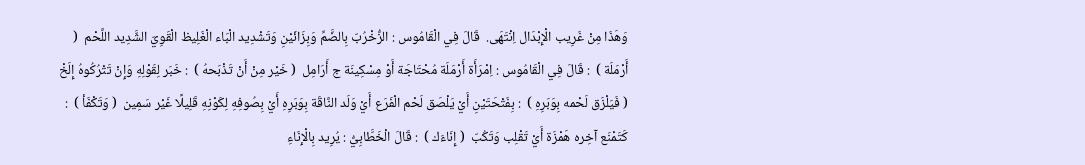وَهَذَا مِنْ غَرِيب الْإِبْدَال اِنْتَهَى.  قَالَ فِي الْقَامُوس : الزُّخْرُبّ بِالضَّمِّ وَبِزَائَيْنِ وَتَشْدِيد الْبَاء الْغَلِيظ الْقَوِيّ الشَّدِيد اللَّحْم  ( أَرْمَلَة )  : قَالَ فِي الْقَامُوس : اِمْرَأَة أَرْمَلَة مُحْتَاجَة أَوْ مِسْكِينَة ج أَرَامِل  ( خَيْر مِنْ أَنْ تَذْبَحهُ )  : خَبَر لِقَوْلِهِ وَإِنْ تَتْرُكُوهُ إِلَخْ  ( فَيَلْزَق لَحْمه بِوَبَرِهِ )  : بِفَتْحَتَيْنِ أَيْ يَلْصَق لَحْم الْفَرَع أَيْ وَلَد النَّاقَة بِوَبَرِهِ أَيْ بِصُوفِهِ لِكَوْنِهِ قَلِيلًا غَيْر سَمِين  ( وَتَكْفَأ )  : كَتَمْنَع آخِره هَمْزَة أَيْ تَقْلِب وَتَكُبّ  ( إِنَاءَك )  : قَالَ الْخَطَّابِيُّ : يُرِيد بِالْإِنَاءِ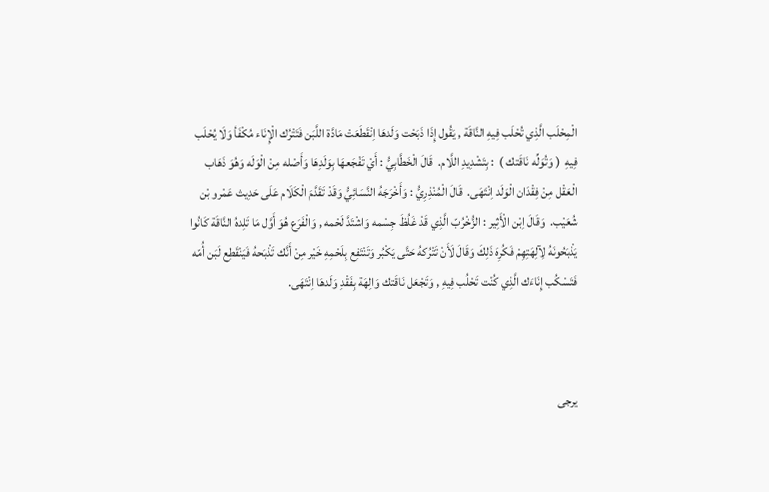الْمِحْلَب الَّذِي تُحْلَب فِيهِ النَّاقَة , يَقُول إِذَا ذَبَحْت وَلَدهَا اِنْقَطَعَتْ مَادَّة اللَّبَن فَتَتْرُك الْإِنَاء مُكْفَأ وَلَا يُحْلَب فِيهِ  ( وَتُوَلِّه نَاقَتك )  : بِتَشْدِيدِ اللَّام.  قَالَ الْخَطَّابِيُّ : أَيْ تَفْجَعهَا بِوَلَدِهَا وَأَصْله مِنْ الْوَلَه وَهُوَ ذَهَاب الْعَقْل مِنْ فِقْدَان الْوَلَد اِنْتَهَى.  قَالَ الْمُنْذِرِيُّ : وَأَخْرَجَهُ النَّسَائِيُّ وَقَدْ تَقَدَّمَ الْكَلَام عَلَى حَدِيث عَمْرو بْن شُعَيْب.  وَقَالَ اِبْن الْأَثِير : الزُّخْرُبّ الَّذِي قَدْ غَلُظَ جِسْمه وَاشْتَدَّ لَحْمه , وَالْفَرَع هُوَ أَوَّل مَا تَلِدهُ النَّاقَة كَانُوا يَذْبَحُونَهُ لِآلِهَتِهِمْ فَكُرِهَ ذَلِكَ وَقَالَ لَأَنْ تَتْرُكهُ حَتَّى يَكْبُر وَتَنْتَفِع بِلَحْمِهِ خَيْر مِنْ أَنَّك تَذْبَحهُ فَيَنْقَطِع لَبَن أُمّه فَتَسْكُب إِنَاءَك الَّذِي كُنْت تَحْلُب فِيهِ , وَتَجْعَل نَاقَتك وَالِهَة بِفَقْدِ وَلَدهَا اِنْتَهَى.



يرجى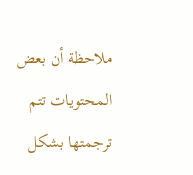ملاحظة أن بعض المحتويات تتم ترجمتها بشكل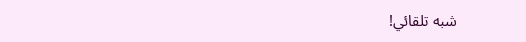شبه تلقائي!